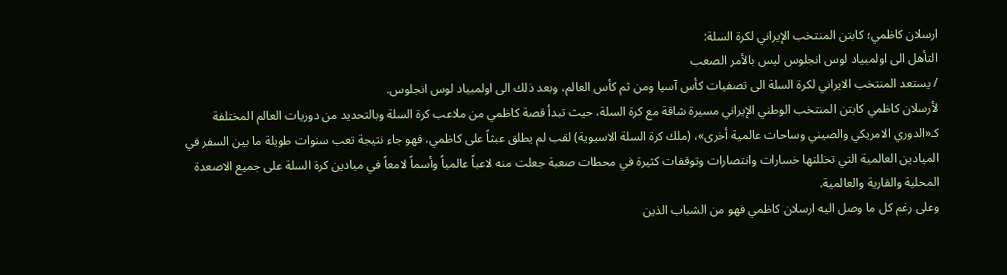ارسلان كاظمي؛ كابتن المنتخب الإيراني لكرة السلة:
التأهل الى اولمبياد لوس انجلوس ليس بالأمر الصعب
/ يستعد المنتخب الايراني لكرة السلة الى تصفيات كأس آسيا ومن ثم كأس العالم، وبعد ذلك الى اولمبياد لوس انجلوس.
لأرسلان كاظمي كابتن المنتخب الوطني الإيراني مسيرة شاقة مع كرة السلة، حيث تبدأ قصة كاظمي من ملاعب كرة السلة وبالتحديد من دوريات العالم المختلفة كـ«الدوري الامريكي والصيني وساحات عالمية أخرى»، (ملك كرة السلة الاسيوية) لقب لم يطلق عبثاً على كاظمي، فهو جاء نتيجة تعب سنوات طويلة ما بين السفر في الميادين العالمية التي تخللتها خسارات وانتصارات وتوقفات كثيرة في محطات صعبة جعلت منه لاعباً عالمياً وأسماً لامعاً في ميادين كرة السلة على جميع الاصعدة المحلية والقارية والعالمية.
وعلى رغم كل ما وصل اليه ارسلان كاظمي فهو من الشباب الذين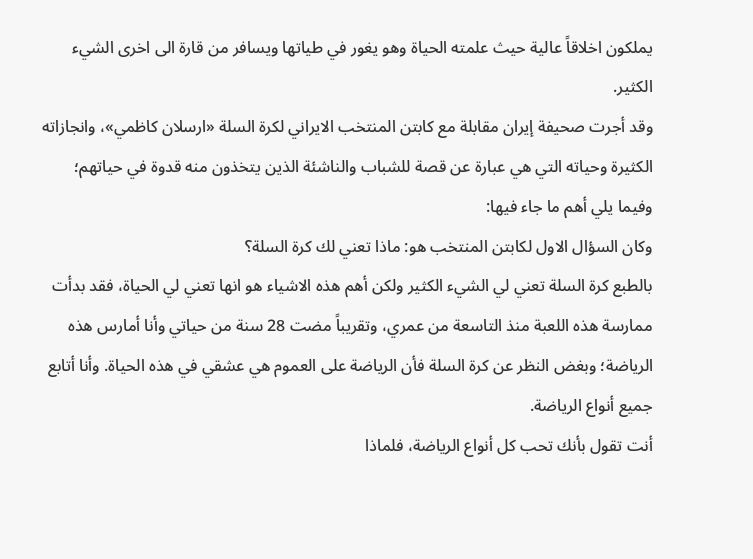يملكون اخلاقاً عالية حيث علمته الحياة وهو يغور في طياتها ويسافر من قارة الى اخرى الشيء الكثير.
وقد أجرت صحيفة إيران مقابلة مع كابتن المنتخب الايراني لكرة السلة «ارسلان كاظمي»، وانجازاته الكثيرة وحياته التي هي عبارة عن قصة للشباب والناشئة الذين يتخذون منه قدوة في حياتهم؛ وفيما يلي أهم ما جاء فيها:
وكان السؤال الاول لكابتن المنتخب هو: ماذا تعني لك كرة السلة؟
بالطبع كرة السلة تعني لي الشيء الكثير ولكن أهم هذه الاشياء هو انها تعني لي الحياة، فقد بدأت ممارسة هذه اللعبة منذ التاسعة من عمري، وتقريباً مضت 28 سنة من حياتي وأنا أمارس هذه الرياضة؛ وبغض النظر عن كرة السلة فأن الرياضة على العموم هي عشقي في هذه الحياة. وأنا أتابع جميع أنواع الرياضة.
أنت تقول بأنك تحب كل أنواع الرياضة، فلماذا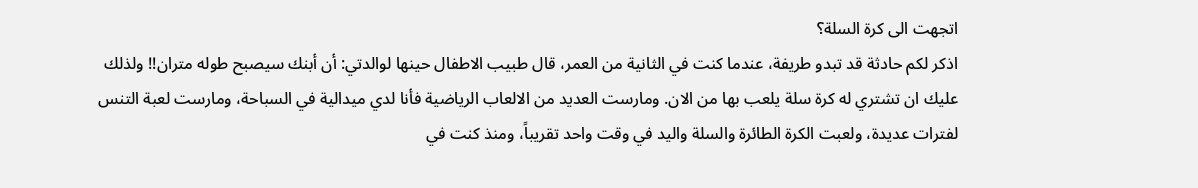اتجهت الى كرة السلة؟
اذكر لكم حادثة قد تبدو طريفة، عندما كنت في الثانية من العمر، قال طبيب الاطفال حينها لوالدتي: أن أبنك سيصبح طوله متران!! ولذلك عليك ان تشتري له كرة سلة يلعب بها من الان. ومارست العديد من الالعاب الرياضية فأنا لدي ميدالية في السباحة، ومارست لعبة التنس لفترات عديدة، ولعبت الكرة الطائرة والسلة واليد في وقت واحد تقريباً، ومنذ كنت في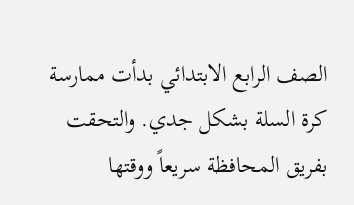الصف الرابع الابتدائي بدأت ممارسة كرة السلة بشكل جدي. والتحقت بفريق المحافظة سريعاً ووقتها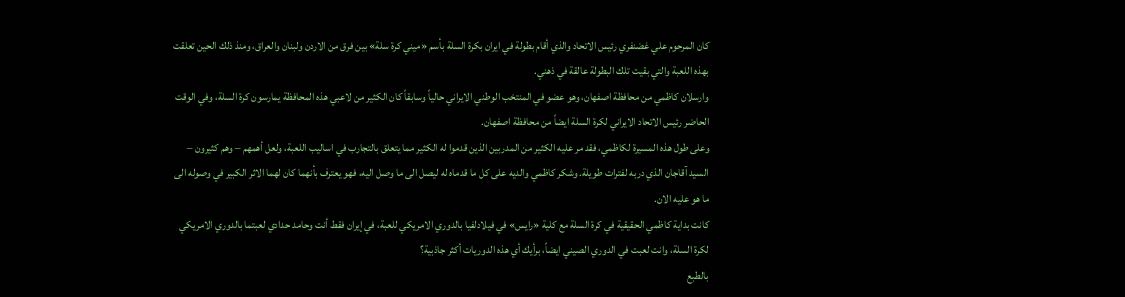كان المرحوم علي غضنفري رئيس الاتحاد والذي أقام بطولة في ايران بكرة السلة بأسم «ميني كرة سلة» بين فرق من الاردن ولبنان والعراق، ومنذ ذلك الحين تعلقت بهذه اللعبة والتي بقيت تلك البطولة عالقة في ذهني.
وارسلان كاظمي من محافظة اصفهان، وهو عضو في المنتخب الوطني الايراني حالياً وسابقاً كان الكثير من لاعبي هذه المحافظة يمارسون كرة السلة، وفي الوقت الحاضر رئيس الاتحاد الايراني لكرة السلة ايضاً من محافظة اصفهان.
وعلى طول هذه المسيرة لكاظمي، فقد مر عليه الكثير من المدربين الذين قدموا له الكثير مما يتعلق بالتجارب في اساليب اللعبة، ولعل أهمهم – وهم كثيرون – السيد آقاجان الذي دربه لفترات طويلة. وشكر كاظمي والديه على كل ما قدماه له ليصل الى ما وصل اليه، فهو يعترف بأنهما كان لهما الاثر الكبير في وصوله الى ما هو عليه الان.
كانت بداية كاظمي الحقيقية في كرة السلة مع كلية «رايس» في فيلادلفيا بالدوري الامريكي للعبة، في إيران فقط أنت وحامد حدادي لعبتما بالدوري الامريكي لكرة السلة، وانت لعبت في الدوري الصيني ايضاً، برأيك أي هذه الدوريات أكثر جاذبية؟
بالطبع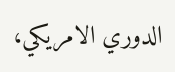الدوري الامريكي،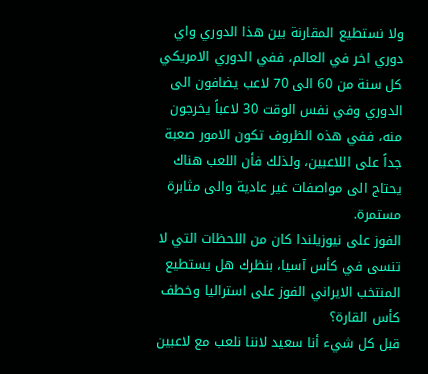ولا نستطيع المقارنة بين هذا الدوري واي دوري اخر في العالم، ففي الدوري الامريكي كل سنة من 60 الى 70 لاعب يضافون الى الدوري وفي نفس الوقت 30 لاعباً يخرجون منه، ففي هذه الظروف تكون الامور صعبة جداً على اللاعبين، ولذلك فأن اللعب هناك يحتاج الى مواصفات غير عادية والى مثابرة مستمرة.
الفوز على نيوزيلندا كان من اللحظات التي لا تنسى في كأس آسيا، بنظرك هل يستطيع المنتخب الايراني الفوز على استراليا وخطف كأس القارة؟
قبل كل شيء أنا سعيد لاننا نلعب مع لاعبين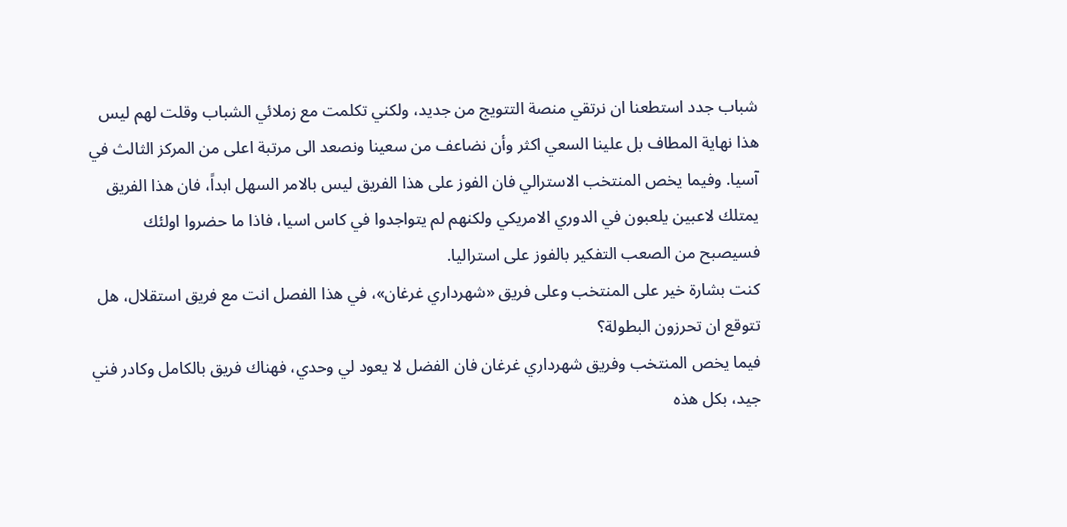شباب جدد استطعنا ان نرتقي منصة التتويج من جديد، ولكني تكلمت مع زملائي الشباب وقلت لهم ليس هذا نهاية المطاف بل علينا السعي اكثر وأن نضاعف من سعينا ونصعد الى مرتبة اعلى من المركز الثالث في آسيا. وفيما يخص المنتخب الاسترالي فان الفوز على هذا الفريق ليس بالامر السهل ابداً، فان هذا الفريق يمتلك لاعبين يلعبون في الدوري الامريكي ولكنهم لم يتواجدوا في كاس اسيا، فاذا ما حضروا اولئك فسيصبح من الصعب التفكير بالفوز على استراليا.
كنت بشارة خير على المنتخب وعلى فريق «شهرداري غرغان»، في هذا الفصل انت مع فريق استقلال، هل تتوقع ان تحرزون البطولة؟
فيما يخص المنتخب وفريق شهرداري غرغان فان الفضل لا يعود لي وحدي، فهناك فريق بالكامل وكادر فني جيد، بكل هذه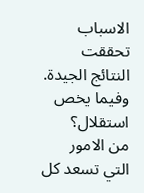الاسباب تحققت النتائج الجيدة.
وفيما يخص استقلال؟
من الامور التي تسعد كل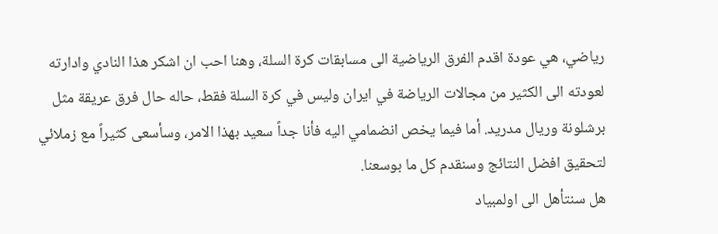رياضي، هي عودة اقدم الفرق الرياضية الى مسابقات كرة السلة، وهنا احب ان اشكر هذا النادي وادارته لعودته الى الكثير من مجالات الرياضة في ايران وليس في كرة السلة فقط، حاله حال فرق عريقة مثل برشلونة وريال مدريد. أما فيما يخص انضمامي اليه فأنا جداً سعيد بهذا الامر، وسأسعى كثيراً مع زملائي لتحقيق افضل النتائج وسنقدم كل ما بوسعنا.
هل سنتأهل الى اولمبياد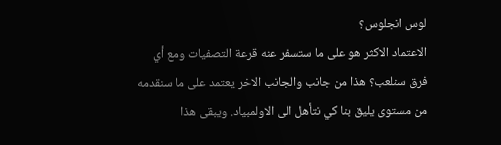لوس انجلوس؟
الاعتماد الاكثر هو على ما ستسفر عنه قرعة التصفيات ومع أي فرق سنلعب؟ هذا من جانب والجانب الاخر يعتمد على ما سنقدمه من مستوى يليق بنا كي نتأهل الى الاولمبياد. ويبقى هذا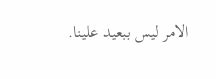الامر ليس ببعيد علينا.